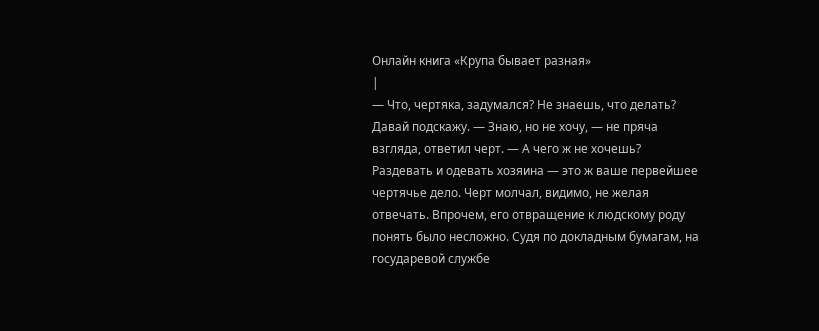Онлайн книга «Крупа бывает разная»
|
— Что, чертяка, задумался? Не знаешь, что делать? Давай подскажу. — Знаю, но не хочу, — не пряча взгляда, ответил черт. — А чего ж не хочешь? Раздевать и одевать хозяина — это ж ваше первейшее чертячье дело. Черт молчал, видимо, не желая отвечать. Впрочем, его отвращение к людскому роду понять было несложно. Судя по докладным бумагам, на государевой службе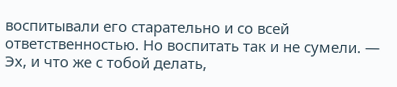воспитывали его старательно и со всей ответственностью. Но воспитать так и не сумели. — Эх, и что же с тобой делать,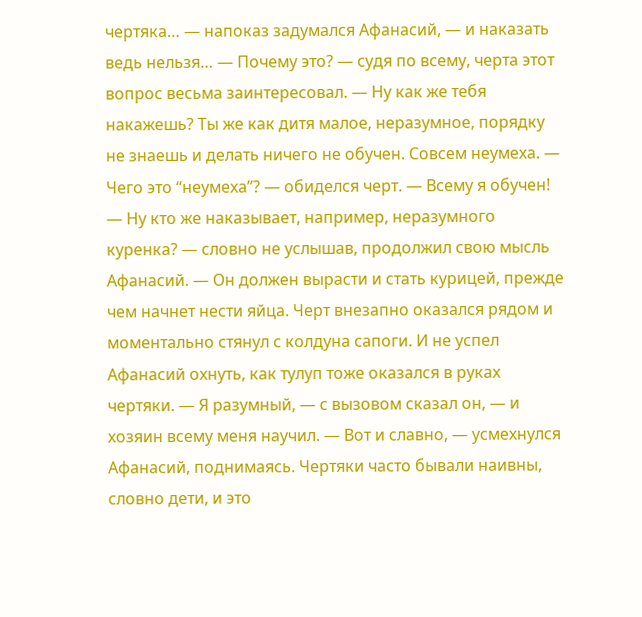чертяка… — напоказ задумался Афанасий, — и наказать ведь нельзя… — Почему это? — судя по всему, черта этот вопрос весьма заинтересовал. — Ну как же тебя накажешь? Ты же как дитя малое, неразумное, порядку не знаешь и делать ничего не обучен. Совсем неумеха. — Чего это “неумеха”? — обиделся черт. — Всему я обучен! — Ну кто же наказывает, например, неразумного куренка? — словно не услышав, продолжил свою мысль Афанасий. — Он должен вырасти и стать курицей, прежде чем начнет нести яйца. Черт внезапно оказался рядом и моментально стянул с колдуна сапоги. И не успел Афанасий охнуть, как тулуп тоже оказался в руках чертяки. — Я разумный, — с вызовом сказал он, — и хозяин всему меня научил. — Вот и славно, — усмехнулся Афанасий, поднимаясь. Чертяки часто бывали наивны, словно дети, и это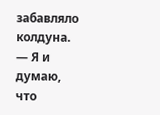забавляло колдуна. — Я и думаю, что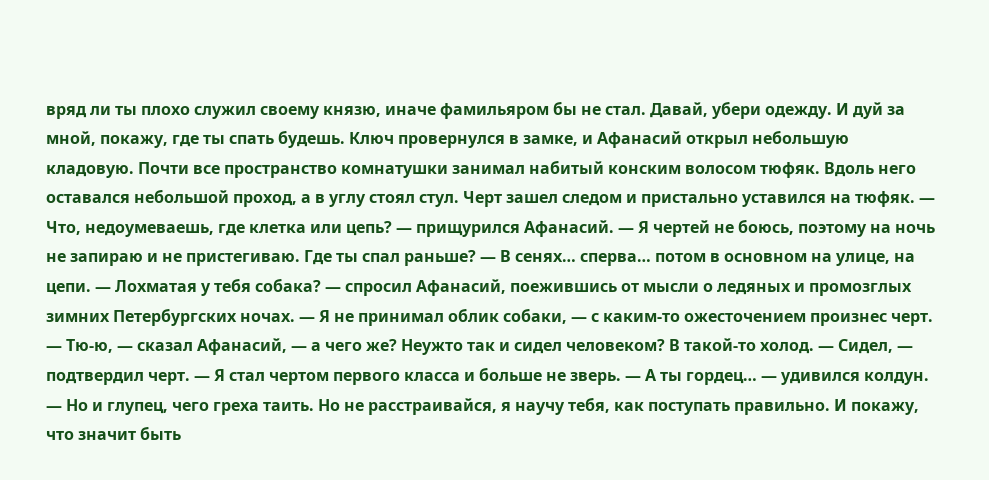вряд ли ты плохо служил своему князю, иначе фамильяром бы не стал. Давай, убери одежду. И дуй за мной, покажу, где ты спать будешь. Ключ провернулся в замке, и Афанасий открыл небольшую кладовую. Почти все пространство комнатушки занимал набитый конским волосом тюфяк. Вдоль него оставался небольшой проход, а в углу стоял стул. Черт зашел следом и пристально уставился на тюфяк. — Что, недоумеваешь, где клетка или цепь? — прищурился Афанасий. — Я чертей не боюсь, поэтому на ночь не запираю и не пристегиваю. Где ты спал раньше? — В сенях… сперва… потом в основном на улице, на цепи. — Лохматая у тебя собака? — спросил Афанасий, поежившись от мысли о ледяных и промозглых зимних Петербургских ночах. — Я не принимал облик собаки, — с каким-то ожесточением произнес черт. — Тю-ю, — сказал Афанасий, — а чего же? Неужто так и сидел человеком? В такой-то холод. — Сидел, — подтвердил черт. — Я стал чертом первого класса и больше не зверь. — А ты гордец… — удивился колдун. — Но и глупец, чего греха таить. Но не расстраивайся, я научу тебя, как поступать правильно. И покажу, что значит быть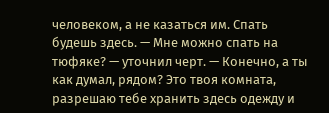человеком, а не казаться им. Спать будешь здесь. — Мне можно спать на тюфяке? — уточнил черт. — Конечно, а ты как думал, рядом? Это твоя комната, разрешаю тебе хранить здесь одежду и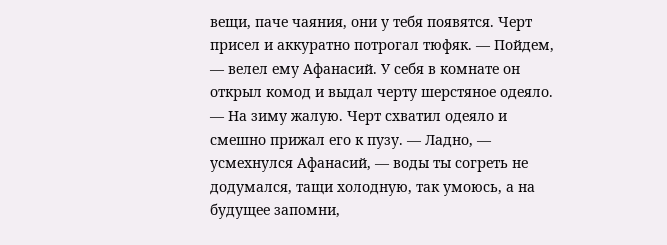вещи, паче чаяния, они у тебя появятся. Черт присел и аккуратно потрогал тюфяк. — Пойдем, — велел ему Афанасий. У себя в комнате он открыл комод и выдал черту шерстяное одеяло. — На зиму жалую. Черт схватил одеяло и смешно прижал его к пузу. — Ладно, — усмехнулся Афанасий, — воды ты согреть не додумался, тащи холодную, так умоюсь, а на будущее запомни,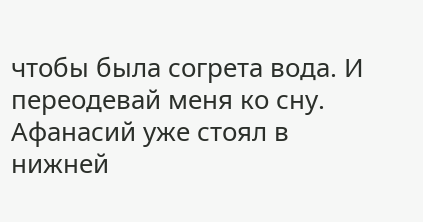чтобы была согрета вода. И переодевай меня ко сну. Афанасий уже стоял в нижней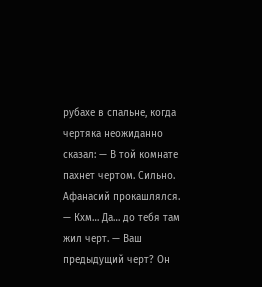рубахе в спальне, когда чертяка неожиданно сказал: — В той комнате пахнет чертом. Сильно. Афанасий прокашлялся. — Кхм… Да… до тебя там жил черт. — Ваш предыдущий черт? Он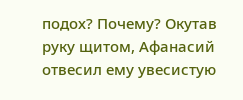подох? Почему? Окутав руку щитом, Афанасий отвесил ему увесистую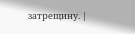затрещину. |